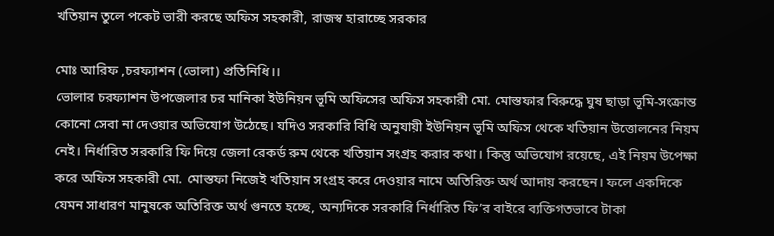খতিয়ান তুলে পকেট ভারী করছে অফিস সহকারী, রাজস্ব হারাচ্ছে সরকার

মোঃ আরিফ ,চরফ্যাশন (ভোলা) প্রতিনিধি।।
ভোলার চরফ্যাশন উপজেলার চর মানিকা ইউনিয়ন ভূমি অফিসের অফিস সহকারী মো. মোস্তফার বিরুদ্ধে ঘুষ ছাড়া ভূমি-সংক্রান্ত কোনো সেবা না দেওয়ার অভিযোগ উঠেছে। যদিও সরকারি বিধি অনুযায়ী ইউনিয়ন ভূমি অফিস থেকে খতিয়ান উত্তোলনের নিয়ম নেই। নির্ধারিত সরকারি ফি দিয়ে জেলা রেকর্ড রুম থেকে খতিয়ান সংগ্রহ করার কথা। কিন্তু অভিযোগ রয়েছে, এই নিয়ম উপেক্ষা করে অফিস সহকারী মো. মোস্তফা নিজেই খতিয়ান সংগ্রহ করে দেওয়ার নামে অতিরিক্ত অর্থ আদায় করছেন। ফলে একদিকে যেমন সাধারণ মানুষকে অতিরিক্ত অর্থ গুনতে হচ্ছে, অন্যদিকে সরকারি নির্ধারিত ফি’র বাইরে ব্যক্তিগতভাবে টাকা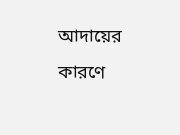আদায়ের কারণে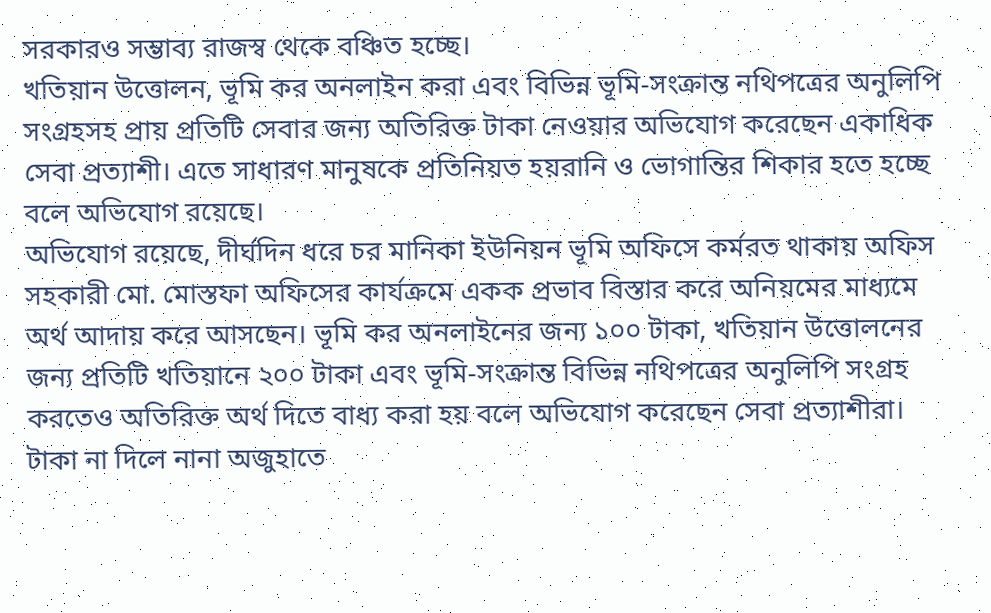সরকারও সম্ভাব্য রাজস্ব থেকে বঞ্চিত হচ্ছে।
খতিয়ান উত্তোলন, ভূমি কর অনলাইন করা এবং বিভিন্ন ভূমি-সংক্রান্ত নথিপত্রের অনুলিপি সংগ্রহসহ প্রায় প্রতিটি সেবার জন্য অতিরিক্ত টাকা নেওয়ার অভিযোগ করেছেন একাধিক সেবা প্রত্যাশী। এতে সাধারণ মানুষকে প্রতিনিয়ত হয়রানি ও ভোগান্তির শিকার হতে হচ্ছে বলে অভিযোগ রয়েছে।
অভিযোগ রয়েছে, দীর্ঘদিন ধরে চর মানিকা ইউনিয়ন ভূমি অফিসে কর্মরত থাকায় অফিস সহকারী মো. মোস্তফা অফিসের কার্যক্রমে একক প্রভাব বিস্তার করে অনিয়মের মাধ্যমে অর্থ আদায় করে আসছেন। ভূমি কর অনলাইনের জন্য ১০০ টাকা, খতিয়ান উত্তোলনের জন্য প্রতিটি খতিয়ানে ২০০ টাকা এবং ভূমি-সংক্রান্ত বিভিন্ন নথিপত্রের অনুলিপি সংগ্রহ করতেও অতিরিক্ত অর্থ দিতে বাধ্য করা হয় বলে অভিযোগ করেছেন সেবা প্রত্যাশীরা। টাকা না দিলে নানা অজুহাতে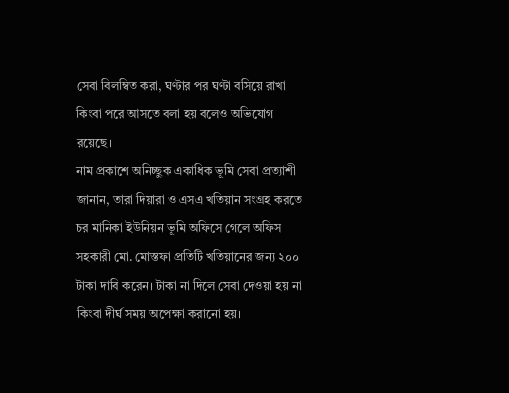সেবা বিলম্বিত করা, ঘণ্টার পর ঘণ্টা বসিয়ে রাখা কিংবা পরে আসতে বলা হয় বলেও অভিযোগ রয়েছে।
নাম প্রকাশে অনিচ্ছুক একাধিক ভূমি সেবা প্রত্যাশী জানান, তারা দিয়ারা ও এসএ খতিয়ান সংগ্রহ করতে চর মানিকা ইউনিয়ন ভূমি অফিসে গেলে অফিস সহকারী মো. মোস্তফা প্রতিটি খতিয়ানের জন্য ২০০ টাকা দাবি করেন। টাকা না দিলে সেবা দেওয়া হয় না কিংবা দীর্ঘ সময় অপেক্ষা করানো হয়।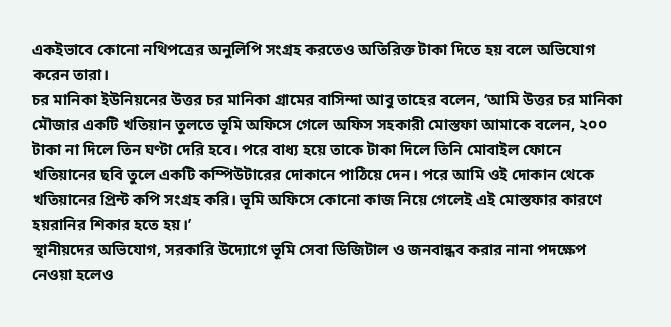একইভাবে কোনো নথিপত্রের অনুলিপি সংগ্রহ করতেও অতিরিক্ত টাকা দিতে হয় বলে অভিযোগ করেন তারা।
চর মানিকা ইউনিয়নের উত্তর চর মানিকা গ্রামের বাসিন্দা আবু তাহের বলেন, ‘আমি উত্তর চর মানিকা মৌজার একটি খতিয়ান তুলতে ভূমি অফিসে গেলে অফিস সহকারী মোস্তফা আমাকে বলেন, ২০০ টাকা না দিলে তিন ঘণ্টা দেরি হবে। পরে বাধ্য হয়ে তাকে টাকা দিলে তিনি মোবাইল ফোনে খতিয়ানের ছবি তুলে একটি কম্পিউটারের দোকানে পাঠিয়ে দেন। পরে আমি ওই দোকান থেকে খতিয়ানের প্রিন্ট কপি সংগ্রহ করি। ভূমি অফিসে কোনো কাজ নিয়ে গেলেই এই মোস্তফার কারণে হয়রানির শিকার হতে হয়।’
স্থানীয়দের অভিযোগ, সরকারি উদ্যোগে ভূমি সেবা ডিজিটাল ও জনবান্ধব করার নানা পদক্ষেপ নেওয়া হলেও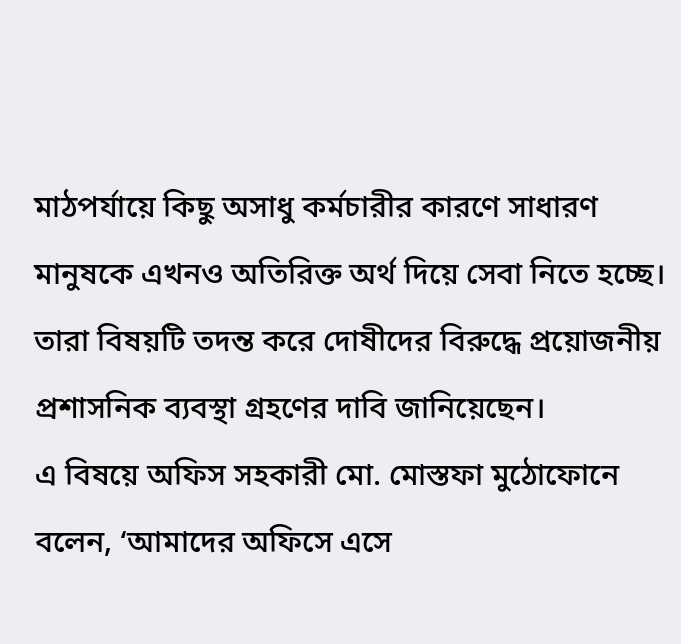মাঠপর্যায়ে কিছু অসাধু কর্মচারীর কারণে সাধারণ মানুষকে এখনও অতিরিক্ত অর্থ দিয়ে সেবা নিতে হচ্ছে। তারা বিষয়টি তদন্ত করে দোষীদের বিরুদ্ধে প্রয়োজনীয় প্রশাসনিক ব্যবস্থা গ্রহণের দাবি জানিয়েছেন।
এ বিষয়ে অফিস সহকারী মো. মোস্তফা মুঠোফোনে বলেন, ‘আমাদের অফিসে এসে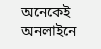অনেকেই অনলাইনে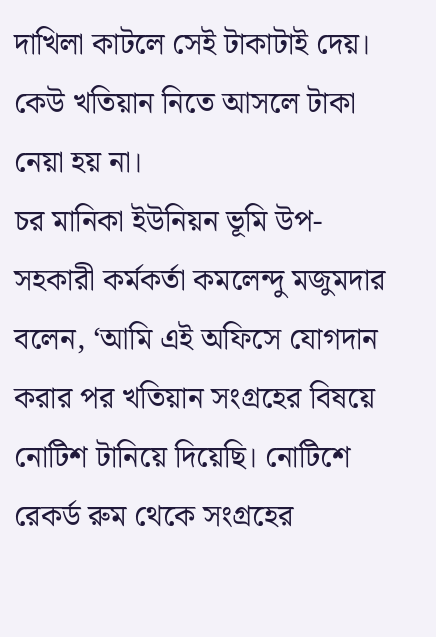দাখিলা কাটলে সেই টাকাটাই দেয়। কেউ খতিয়ান নিতে আসলে টাকা নেয়া হয় না।
চর মানিকা ইউনিয়ন ভূমি উপ-সহকারী কর্মকর্তা কমলেন্দু মজুমদার বলেন, ‘আমি এই অফিসে যোগদান করার পর খতিয়ান সংগ্রহের বিষয়ে নোটিশ টানিয়ে দিয়েছি। নোটিশে রেকর্ড রুম থেকে সংগ্রহের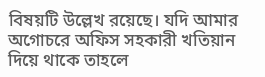বিষয়টি উল্লেখ রয়েছে। যদি আমার অগোচরে অফিস সহকারী খতিয়ান দিয়ে থাকে তাহলে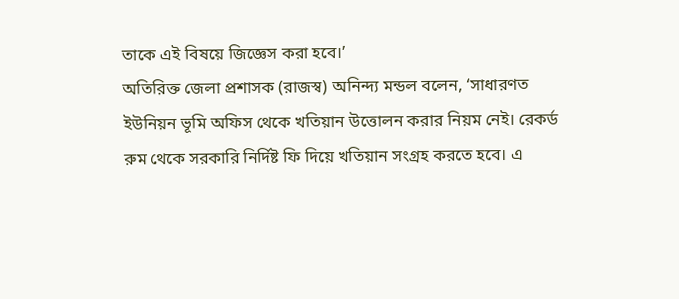তাকে এই বিষয়ে জিজ্ঞেস করা হবে।’
অতিরিক্ত জেলা প্রশাসক (রাজস্ব) অনিন্দ্য মন্ডল বলেন, ‘সাধারণত ইউনিয়ন ভূমি অফিস থেকে খতিয়ান উত্তোলন করার নিয়ম নেই। রেকর্ড রুম থেকে সরকারি নির্দিষ্ট ফি দিয়ে খতিয়ান সংগ্রহ করতে হবে। এ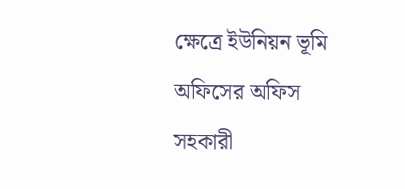ক্ষেত্রে ইউনিয়ন ভূমি অফিসের অফিস সহকারী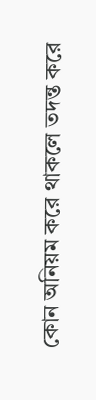কোন অনিয়ম করে থাকলে তদন্ত করে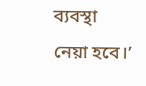ব্যবস্থা নেয়া হবে।’